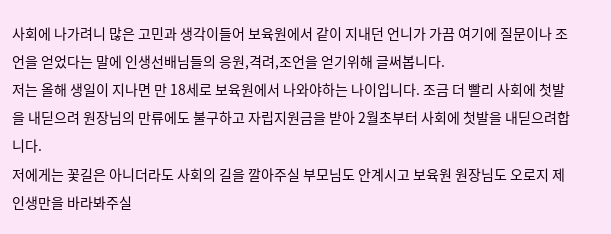사회에 나가려니 많은 고민과 생각이들어 보육원에서 같이 지내던 언니가 가끔 여기에 질문이나 조언을 얻었다는 말에 인생선배님들의 응원,격려,조언을 얻기위해 글써봅니다.
저는 올해 생일이 지나면 만 18세로 보육원에서 나와야하는 나이입니다. 조금 더 빨리 사회에 첫발을 내딛으려 원장님의 만류에도 불구하고 자립지원금을 받아 2월초부터 사회에 첫발을 내딛으려합니다.
저에게는 꽃길은 아니더라도 사회의 길을 깔아주실 부모님도 안계시고 보육원 원장님도 오로지 제 인생만을 바라봐주실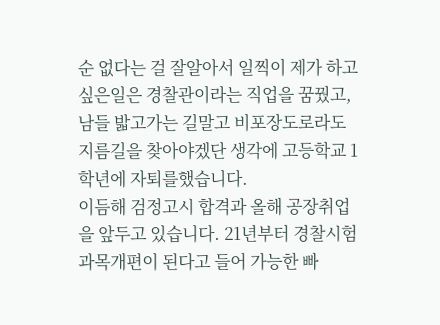순 없다는 걸 잘알아서 일찍이 제가 하고싶은일은 경찰관이라는 직업을 꿈꿨고, 남들 밟고가는 길말고 비포장도로라도 지름길을 찾아야겠단 생각에 고등학교 1학년에 자퇴를했습니다.
이듬해 검정고시 합격과 올해 공장취업을 앞두고 있습니다. 21년부터 경찰시험과목개편이 된다고 들어 가능한 빠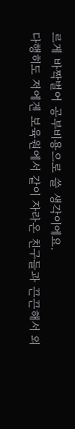르게 바짝벌어 공부비용으로 쓸 생각이에요.
다행히도 저에겐 보육원에서 같이 자라온 친구들과 끈끈해서 외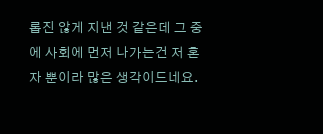롭진 않게 지낸 것 같은데 그 중에 사회에 먼저 나가는건 저 혼자 뿐이라 많은 생각이드네요.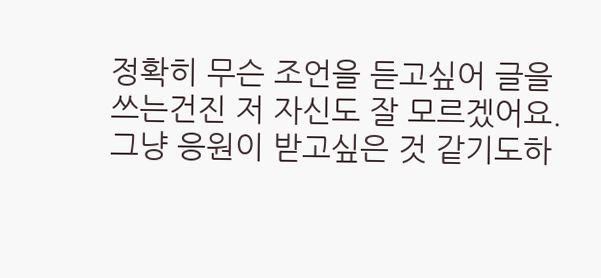정확히 무슨 조언을 듣고싶어 글을 쓰는건진 저 자신도 잘 모르겠어요. 그냥 응원이 받고싶은 것 같기도하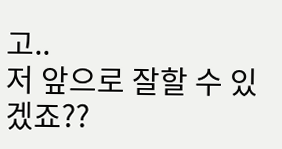고..
저 앞으로 잘할 수 있겠죠??